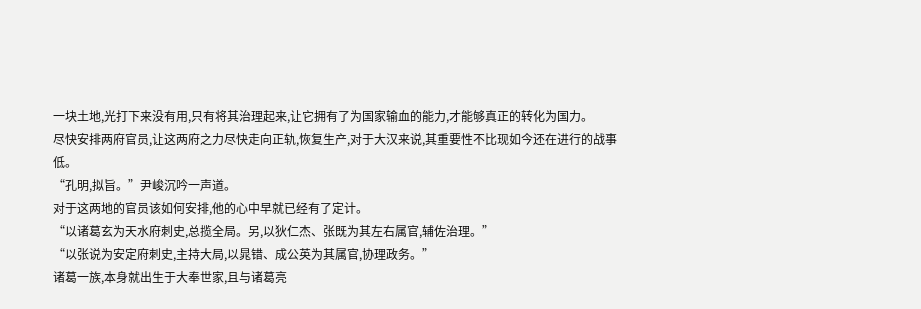一块土地,光打下来没有用,只有将其治理起来,让它拥有了为国家输血的能力,才能够真正的转化为国力。
尽快安排两府官员,让这两府之力尽快走向正轨,恢复生产,对于大汉来说,其重要性不比现如今还在进行的战事低。
“孔明,拟旨。”尹峻沉吟一声道。
对于这两地的官员该如何安排,他的心中早就已经有了定计。
“以诸葛玄为天水府刺史,总揽全局。另,以狄仁杰、张既为其左右属官,辅佐治理。”
“以张说为安定府刺史,主持大局,以晁错、成公英为其属官,协理政务。”
诸葛一族,本身就出生于大奉世家,且与诸葛亮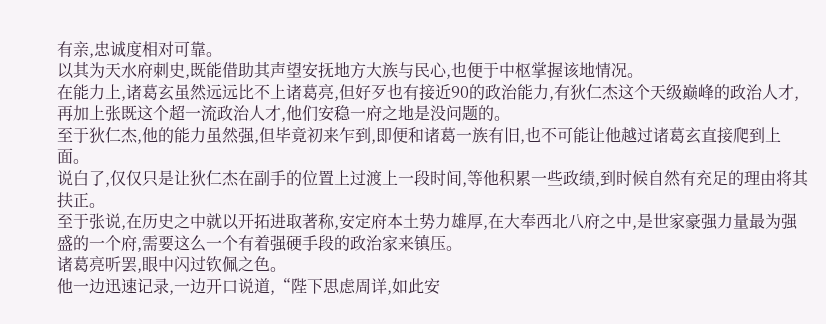有亲,忠诚度相对可靠。
以其为天水府刺史,既能借助其声望安抚地方大族与民心,也便于中枢掌握该地情况。
在能力上,诸葛玄虽然远远比不上诸葛亮,但好歹也有接近90的政治能力,有狄仁杰这个天级巅峰的政治人才,再加上张既这个超一流政治人才,他们安稳一府之地是没问题的。
至于狄仁杰,他的能力虽然强,但毕竟初来乍到,即便和诸葛一族有旧,也不可能让他越过诸葛玄直接爬到上面。
说白了,仅仅只是让狄仁杰在副手的位置上过渡上一段时间,等他积累一些政绩,到时候自然有充足的理由将其扶正。
至于张说,在历史之中就以开拓进取著称,安定府本土势力雄厚,在大奉西北八府之中,是世家豪强力量最为强盛的一个府,需要这么一个有着强硬手段的政治家来镇压。
诸葛亮听罢,眼中闪过钦佩之色。
他一边迅速记录,一边开口说道,“陛下思虑周详,如此安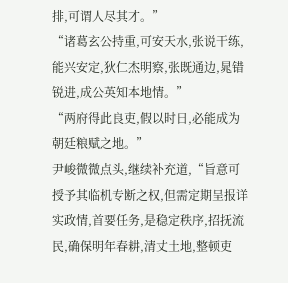排,可谓人尽其才。”
“诸葛玄公持重,可安天水,张说干练,能兴安定,狄仁杰明察,张既通边,晁错锐进,成公英知本地情。”
“两府得此良吏,假以时日,必能成为朝廷粮赋之地。”
尹峻微微点头,继续补充道,“旨意可授予其临机专断之权,但需定期呈报详实政情,首要任务,是稳定秩序,招抚流民,确保明年春耕,清丈土地,整顿吏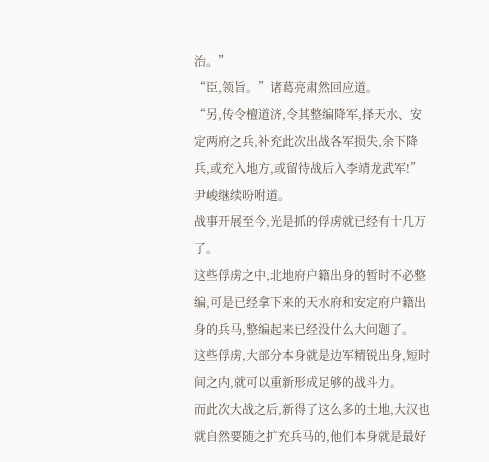治。”
“臣,领旨。”诸葛亮肃然回应道。
“另,传令檀道济,令其整编降军,择天水、安定两府之兵,补充此次出战各军损失,余下降兵,或充入地方,或留待战后入李靖龙武军!”尹峻继续吩咐道。
战事开展至今,光是抓的俘虏就已经有十几万了。
这些俘虏之中,北地府户籍出身的暂时不必整编,可是已经拿下来的天水府和安定府户籍出身的兵马,整编起来已经没什么大问题了。
这些俘虏,大部分本身就是边军精锐出身,短时间之内,就可以重新形成足够的战斗力。
而此次大战之后,新得了这么多的土地,大汉也就自然要随之扩充兵马的,他们本身就是最好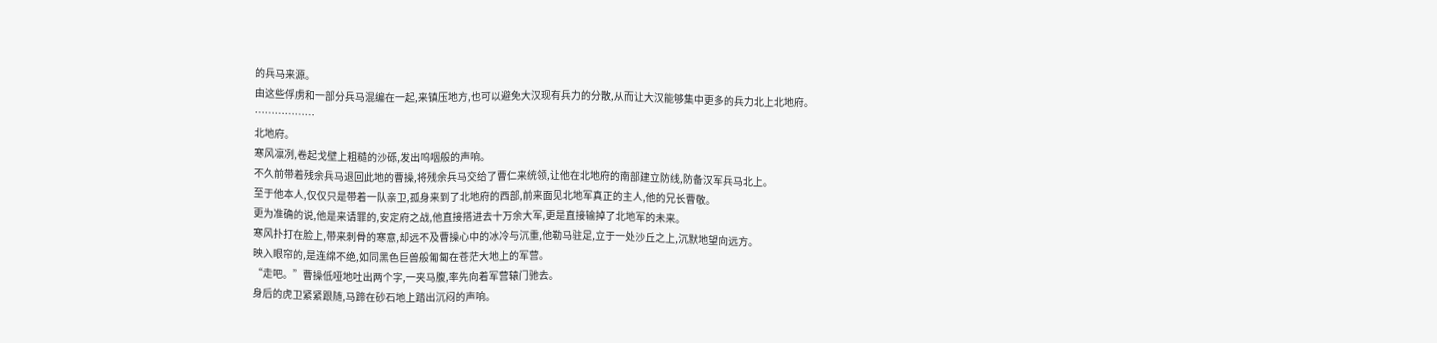的兵马来源。
由这些俘虏和一部分兵马混编在一起,来镇压地方,也可以避免大汉现有兵力的分散,从而让大汉能够集中更多的兵力北上北地府。
………………
北地府。
寒风凛冽,卷起戈壁上粗糙的沙砾,发出呜咽般的声响。
不久前带着残余兵马退回此地的曹操,将残余兵马交给了曹仁来统领,让他在北地府的南部建立防线,防备汉军兵马北上。
至于他本人,仅仅只是带着一队亲卫,孤身来到了北地府的西部,前来面见北地军真正的主人,他的兄长曹敬。
更为准确的说,他是来请罪的,安定府之战,他直接搭进去十万余大军,更是直接输掉了北地军的未来。
寒风扑打在脸上,带来刺骨的寒意,却远不及曹操心中的冰冷与沉重,他勒马驻足,立于一处沙丘之上,沉默地望向远方。
映入眼帘的,是连绵不绝,如同黑色巨兽般匍匐在苍茫大地上的军营。
“走吧。”曹操低哑地吐出两个字,一夹马腹,率先向着军营辕门驰去。
身后的虎卫紧紧跟随,马蹄在砂石地上踏出沉闷的声响。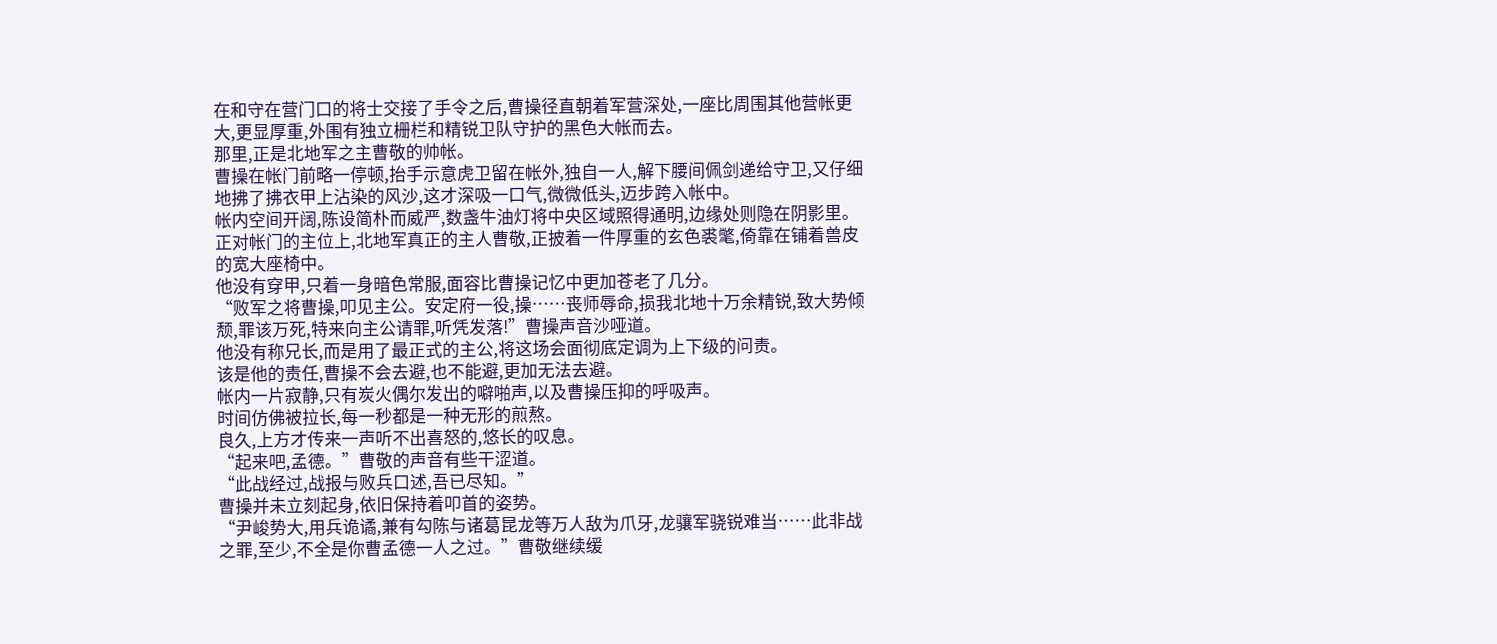在和守在营门口的将士交接了手令之后,曹操径直朝着军营深处,一座比周围其他营帐更大,更显厚重,外围有独立栅栏和精锐卫队守护的黑色大帐而去。
那里,正是北地军之主曹敬的帅帐。
曹操在帐门前略一停顿,抬手示意虎卫留在帐外,独自一人,解下腰间佩剑递给守卫,又仔细地拂了拂衣甲上沾染的风沙,这才深吸一口气,微微低头,迈步跨入帐中。
帐内空间开阔,陈设简朴而威严,数盏牛油灯将中央区域照得通明,边缘处则隐在阴影里。
正对帐门的主位上,北地军真正的主人曹敬,正披着一件厚重的玄色裘氅,倚靠在铺着兽皮的宽大座椅中。
他没有穿甲,只着一身暗色常服,面容比曹操记忆中更加苍老了几分。
“败军之将曹操,叩见主公。安定府一役,操……丧师辱命,损我北地十万余精锐,致大势倾颓,罪该万死,特来向主公请罪,听凭发落!”曹操声音沙哑道。
他没有称兄长,而是用了最正式的主公,将这场会面彻底定调为上下级的问责。
该是他的责任,曹操不会去避,也不能避,更加无法去避。
帐内一片寂静,只有炭火偶尔发出的噼啪声,以及曹操压抑的呼吸声。
时间仿佛被拉长,每一秒都是一种无形的煎熬。
良久,上方才传来一声听不出喜怒的,悠长的叹息。
“起来吧,孟德。”曹敬的声音有些干涩道。
“此战经过,战报与败兵口述,吾已尽知。”
曹操并未立刻起身,依旧保持着叩首的姿势。
“尹峻势大,用兵诡谲,兼有勾陈与诸葛昆龙等万人敌为爪牙,龙骧军骁锐难当……此非战之罪,至少,不全是你曹孟德一人之过。”曹敬继续缓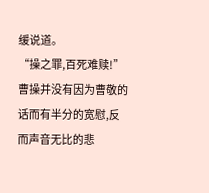缓说道。
“操之罪,百死难赎!”曹操并没有因为曹敬的话而有半分的宽慰,反而声音无比的悲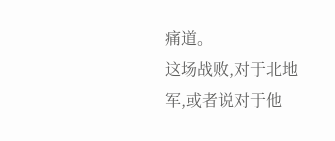痛道。
这场战败,对于北地军,或者说对于他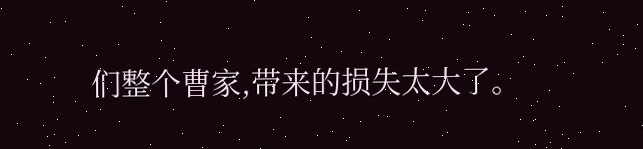们整个曹家,带来的损失太大了。